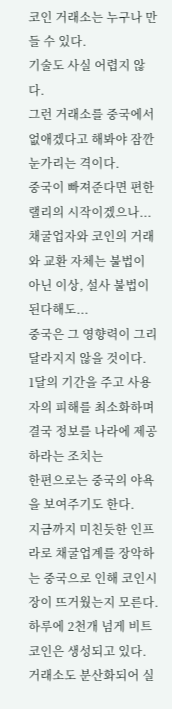코인 거래소는 누구나 만들 수 있다.
기술도 사실 어렵지 않다.
그런 거래소를 중국에서 없애겠다고 해봐야 잠깐 눈가리는 격이다.
중국이 빠져준다면 편한 랠리의 시작이겠으나...
채굴업자와 코인의 거래와 교환 자체는 불법이 아닌 이상, 설사 불법이 된다해도...
중국은 그 영향력이 그리 달라지지 않을 것이다.
1달의 기간을 주고 사용자의 피해를 최소화하며 결국 정보를 나라에 제공하라는 조치는
한편으로는 중국의 야욕을 보여주기도 한다.
지금까지 미친듯한 인프라로 채굴업계를 장악하는 중국으로 인해 코인시장이 뜨거웠는지 모른다.
하루에 2천개 넘게 비트코인은 생성되고 있다.
거래소도 분산화되어 실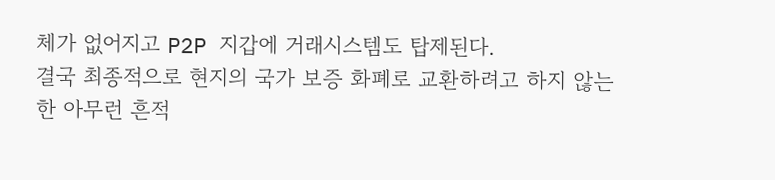체가 없어지고 P2P 지갑에 거래시스템도 탑제된다.
결국 최종적으로 현지의 국가 보증 화폐로 교환하려고 하지 않는 한 아무런 흔적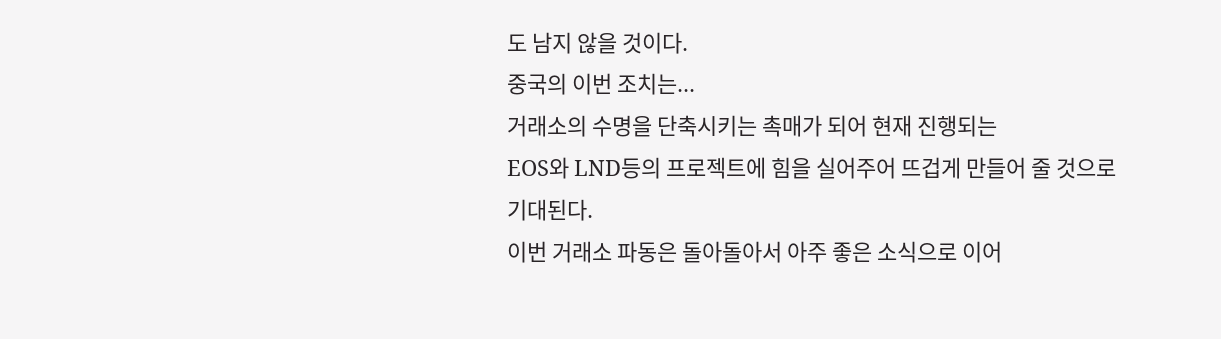도 남지 않을 것이다.
중국의 이번 조치는...
거래소의 수명을 단축시키는 촉매가 되어 현재 진행되는
EOS와 LND등의 프로젝트에 힘을 실어주어 뜨겁게 만들어 줄 것으로 기대된다.
이번 거래소 파동은 돌아돌아서 아주 좋은 소식으로 이어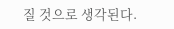질 것으로 생각된다.